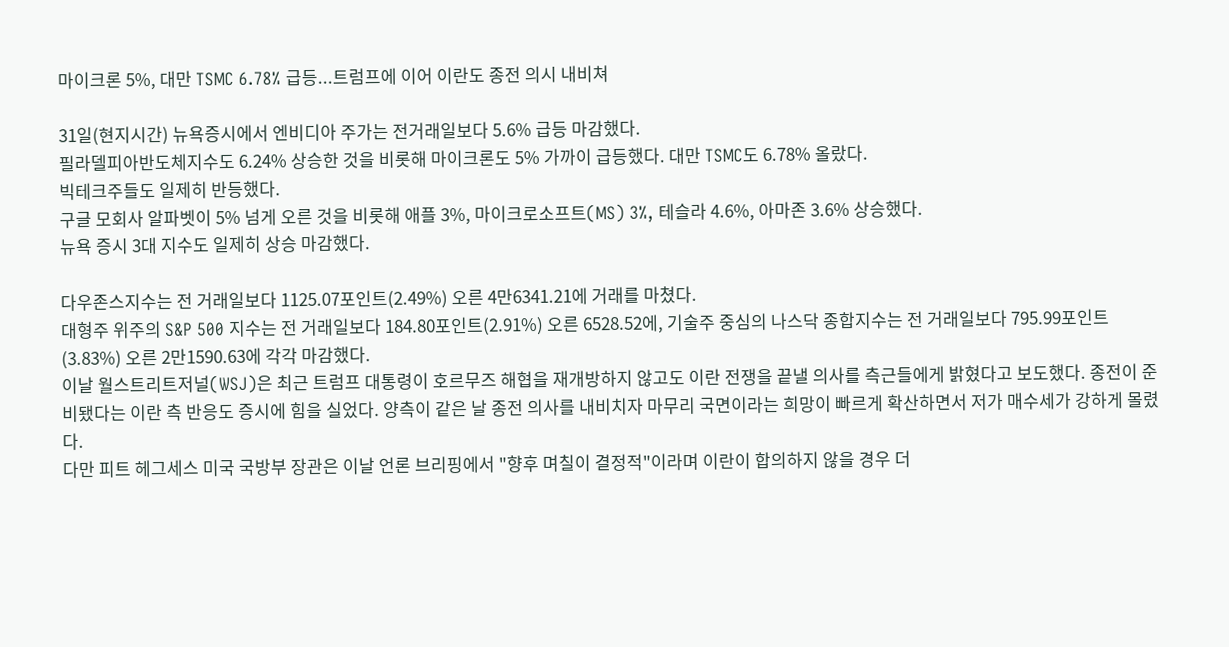마이크론 5%, 대만 TSMC 6.78% 급등...트럼프에 이어 이란도 종전 의시 내비쳐

31일(현지시간) 뉴욕증시에서 엔비디아 주가는 전거래일보다 5.6% 급등 마감했다.
필라델피아반도체지수도 6.24% 상승한 것을 비롯해 마이크론도 5% 가까이 급등했다. 대만 TSMC도 6.78% 올랐다.
빅테크주들도 일제히 반등했다.
구글 모회사 알파벳이 5% 넘게 오른 것을 비롯해 애플 3%, 마이크로소프트(MS) 3%, 테슬라 4.6%, 아마존 3.6% 상승했다.
뉴욕 증시 3대 지수도 일제히 상승 마감했다.

다우존스지수는 전 거래일보다 1125.07포인트(2.49%) 오른 4만6341.21에 거래를 마쳤다.
대형주 위주의 S&P 500 지수는 전 거래일보다 184.80포인트(2.91%) 오른 6528.52에, 기술주 중심의 나스닥 종합지수는 전 거래일보다 795.99포인트(3.83%) 오른 2만1590.63에 각각 마감했다.
이날 월스트리트저널(WSJ)은 최근 트럼프 대통령이 호르무즈 해협을 재개방하지 않고도 이란 전쟁을 끝낼 의사를 측근들에게 밝혔다고 보도했다. 종전이 준비됐다는 이란 측 반응도 증시에 힘을 실었다. 양측이 같은 날 종전 의사를 내비치자 마무리 국면이라는 희망이 빠르게 확산하면서 저가 매수세가 강하게 몰렸다.
다만 피트 헤그세스 미국 국방부 장관은 이날 언론 브리핑에서 "향후 며칠이 결정적"이라며 이란이 합의하지 않을 경우 더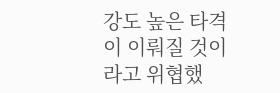강도 높은 타격이 이뤄질 것이라고 위협했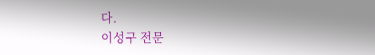다.
이성구 전문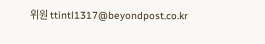위원 ttintl1317@beyondpost.co.kr